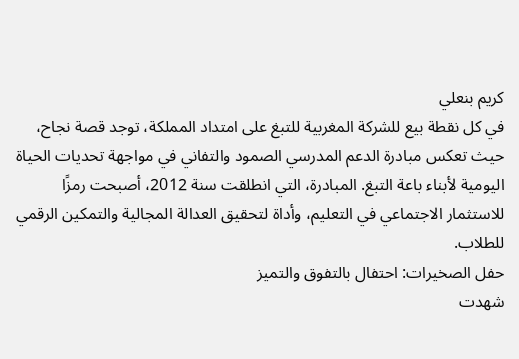كريم بنعلي
في كل نقطة بيع للشركة المغربية للتبغ على امتداد المملكة، توجد قصة نجاح، حيث تعكس مبادرة الدعم المدرسي الصمود والتفاني في مواجهة تحديات الحياة اليومية لأبناء باعة التبغ. المبادرة، التي انطلقت سنة 2012، أصبحت رمزًا للاستثمار الاجتماعي في التعليم، وأداة لتحقيق العدالة المجالية والتمكين الرقمي للطلاب.
حفل الصخيرات: احتفال بالتفوق والتميز
شهدت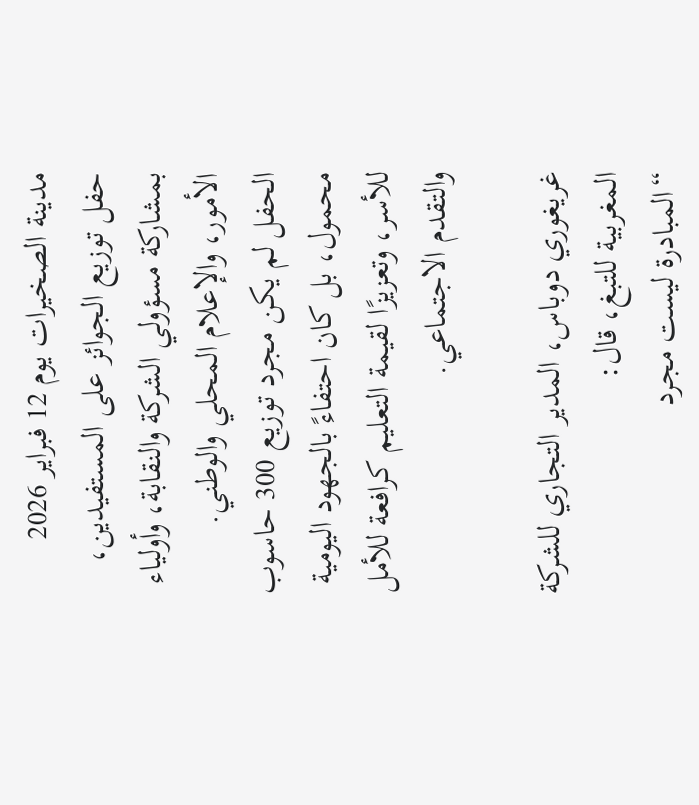مدينة الصخيرات يوم 12 فبراير 2026 حفل توزيع الجوائز على المستفيدين، بمشاركة مسؤولي الشركة والنقابة، وأولياء الأمور، والإعلام المحلي والوطني.
الحفل لم يكن مجرد توزيع 300 حاسوب محمول، بل كان احتفاءً بالجهود اليومية للأسر، وتعزيزًا لقيمة التعليم كرافعة للأمل والتقدم الاجتماعي.

غريغوري دوباس، المدير التجاري للشركة المغربية للتبغ، قال:
“المبادرة ليست مجرد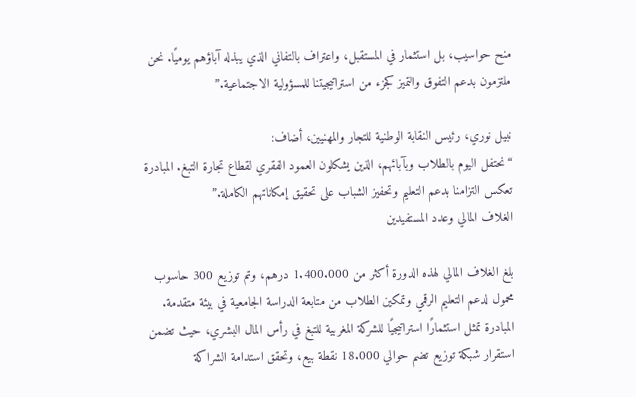منح حواسيب، بل استثمار في المستقبل، واعتراف بالتفاني الذي يبذله آباؤهم يوميًا. نحن ملتزمون بدعم التفوق والتميز كجزء من استراتيجيتنا للمسؤولية الاجتماعية.”

نبيل نوري، رئيس النقابة الوطنية للتجار والمهنيين، أضاف:
“نحتفل اليوم بالطلاب وبآبائهم، الذين يشكلون العمود الفقري لقطاع تجارة التبغ. المبادرة تعكس التزامنا بدعم التعليم وتحفيز الشباب على تحقيق إمكاناتهم الكاملة.”
الغلاف المالي وعدد المستفيدين

بلغ الغلاف المالي لهذه الدورة أكثر من 1.400.000 درهم، وتم توزيع 300 حاسوب محمول لدعم التعليم الرقمي وتمكين الطلاب من متابعة الدراسة الجامعية في بيئة متقدمة.
المبادرة تمثل استثمارًا استراتيجيًا للشركة المغربية للتبغ في رأس المال البشري، حيث تضمن استقرار شبكة توزيع تضم حوالي 18.000 نقطة بيع، وتحقق استدامة الشراكة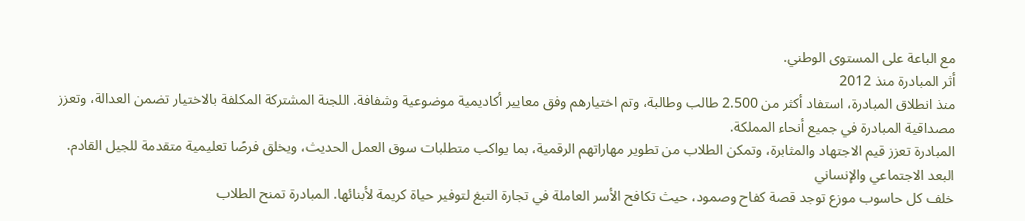مع الباعة على المستوى الوطني.
أثر المبادرة منذ 2012
منذ انطلاق المبادرة، استفاد أكثر من 2.500 طالب وطالبة، وتم اختيارهم وفق معايير أكاديمية موضوعية وشفافة. اللجنة المشتركة المكلفة بالاختيار تضمن العدالة، وتعزز مصداقية المبادرة في جميع أنحاء المملكة.
المبادرة تعزز قيم الاجتهاد والمثابرة، وتمكن الطلاب من تطوير مهاراتهم الرقمية، بما يواكب متطلبات سوق العمل الحديث، ويخلق فرصًا تعليمية متقدمة للجيل القادم.
البعد الاجتماعي والإنساني
خلف كل حاسوب موزع توجد قصة كفاح وصمود، حيث تكافح الأسر العاملة في تجارة التبغ لتوفير حياة كريمة لأبنائها. المبادرة تمنح الطلاب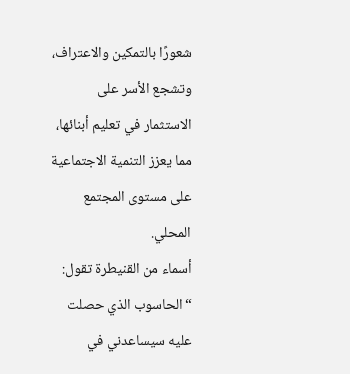شعورًا بالتمكين والاعتراف، وتشجع الأسر على الاستثمار في تعليم أبنائها، مما يعزز التنمية الاجتماعية على مستوى المجتمع المحلي.
أسماء من القنيطرة تقول:
“الحاسوب الذي حصلت عليه سيساعدني في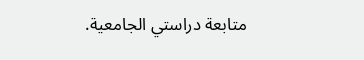متابعة دراستي الجامعية.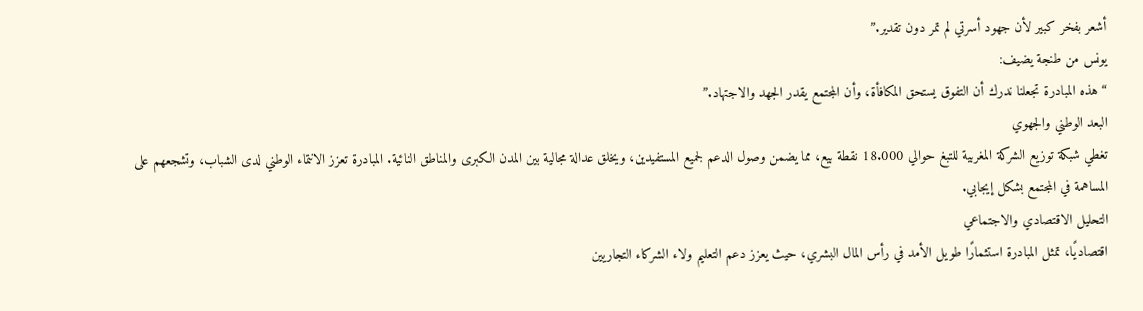أشعر بفخر كبير لأن جهود أسرتي لم تمر دون تقدير.”
يونس من طنجة يضيف:
“هذه المبادرة تجعلنا ندرك أن التفوق يستحق المكافأة، وأن المجتمع يقدر الجهد والاجتهاد.”
البعد الوطني والجهوي
تغطي شبكة توزيع الشركة المغربية للتبغ حوالي 18.000 نقطة بيع، مما يضمن وصول الدعم لجميع المستفيدين، ويخلق عدالة مجالية بين المدن الكبرى والمناطق النائية. المبادرة تعزز الانتماء الوطني لدى الشباب، وتشجعهم على المساهمة في المجتمع بشكل إيجابي.
التحليل الاقتصادي والاجتماعي
اقتصاديًا، تمثل المبادرة استثمارًا طويل الأمد في رأس المال البشري، حيث يعزز دعم التعليم ولاء الشركاء التجاريين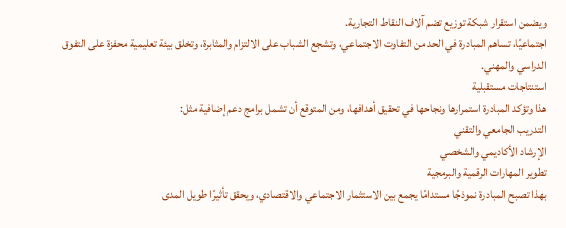ويضمن استقرار شبكة توزيع تضم آلاف النقاط التجارية.
اجتماعيًا، تساهم المبادرة في الحد من التفاوت الاجتماعي، وتشجع الشباب على الالتزام والمثابرة، وتخلق بيئة تعليمية محفزة على التفوق الدراسي والمهني.
استنتاجات مستقبلية
هذا وتؤكد المبادرة استمرارها ونجاحها في تحقيق أهدافها، ومن المتوقع أن تشمل برامج دعم إضافية مثل:
التدريب الجامعي والتقني
الإرشاد الأكاديمي والشخصي
تطوير المهارات الرقمية والبرمجية
بهذا تصبح المبادرة نموذجًا مستدامًا يجمع بين الاستثمار الاجتماعي والاقتصادي، ويحقق تأثيرًا طويل المدى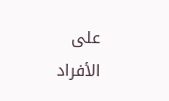على الأفراد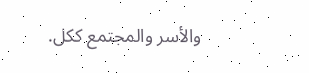والأسر والمجتمع ككل.